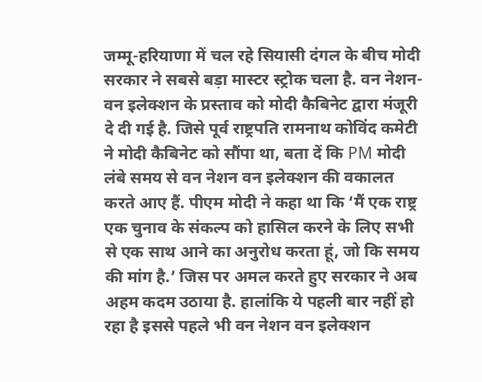जम्मू-हरियाणा में चल रहे सियासी दंगल के बीच मोदी सरकार ने सबसे बड़ा मास्टर स्ट्रोक चला है. वन नेशन-वन इलेक्शन के प्रस्ताव को मोदी कैबिनेट द्वारा मंजूरी दे दी गई है. जिसे पूर्व राष्ट्रपति रामनाथ कोविंद कमेटी ने मोदी कैबिनेट को सौंपा था, बता दें कि PM मोदी लंबे समय से वन नेशन वन इलेक्शन की वकालत करते आए हैं. पीएम मोदी ने कहा था कि ‘मैं एक राष्ट्र एक चुनाव के संकल्प को हासिल करने के लिए सभी से एक साथ आने का अनुरोध करता हूं, जो कि समय की मांग है.’ जिस पर अमल करते हुए सरकार ने अब अहम कदम उठाया है. हालांकि ये पहली बार नहीं हो रहा है इससे पहले भी वन नेशन वन इलेक्शन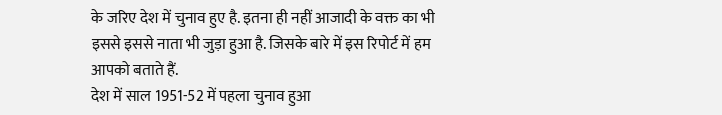के जरिए देश में चुनाव हुए है. इतना ही नहीं आजादी के वक्त का भी इससे इससे नाता भी जुड़ा हुआ है. जिसके बारे में इस रिपोर्ट में हम आपको बताते हैं.
देश में साल 1951-52 में पहला चुनाव हुआ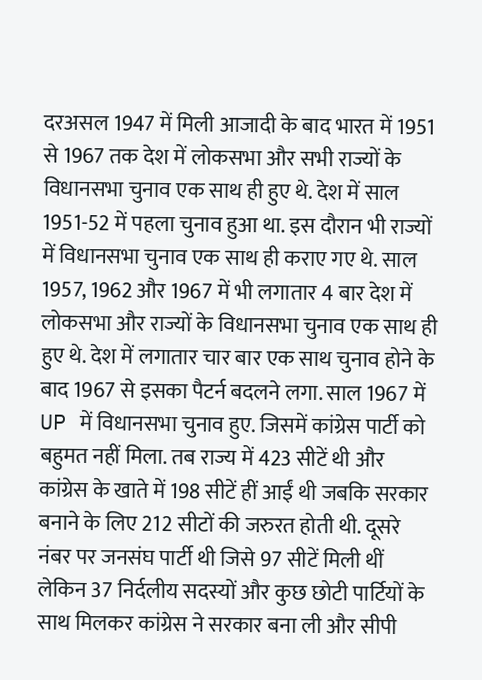दरअसल 1947 में मिली आजादी के बाद भारत में 1951 से 1967 तक देश में लोकसभा और सभी राज्यों के विधानसभा चुनाव एक साथ ही हुए थे. देश में साल 1951-52 में पहला चुनाव हुआ था. इस दौरान भी राज्यों में विधानसभा चुनाव एक साथ ही कराए गए थे. साल 1957, 1962 और 1967 में भी लगातार 4 बार देश में लोकसभा और राज्यों के विधानसभा चुनाव एक साथ ही हुए थे. देश में लगातार चार बार एक साथ चुनाव होने के बाद 1967 से इसका पैटर्न बदलने लगा. साल 1967 में UP में विधानसभा चुनाव हुए. जिसमें कांग्रेस पार्टी को बहुमत नहीं मिला. तब राज्य में 423 सीटें थी और कांग्रेस के खाते में 198 सीटें हीं आईं थी जबकि सरकार बनाने के लिए 212 सीटों की जरुरत होती थी. दूसरे नंबर पर जनसंघ पार्टी थी जिसे 97 सीटें मिली थीं लेकिन 37 निर्दलीय सदस्यों और कुछ छोटी पार्टियों के साथ मिलकर कांग्रेस ने सरकार बना ली और सीपी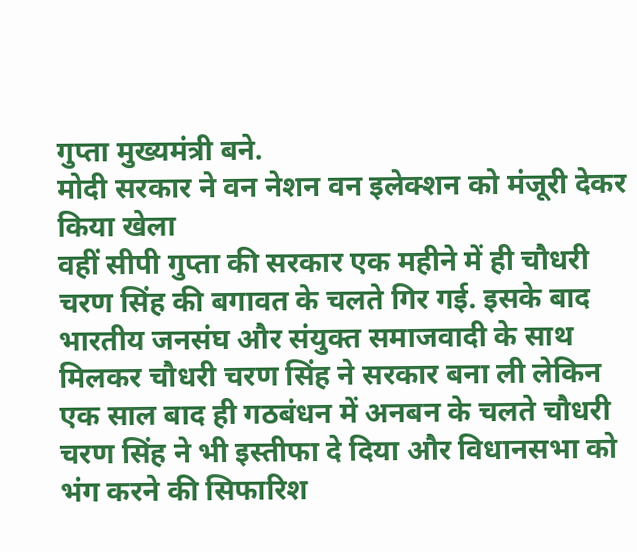गुप्ता मुख्यमंत्री बने.
मोदी सरकार ने वन नेशन वन इलेक्शन को मंजूरी देकर किया खेला
वहीं सीपी गुप्ता की सरकार एक महीने में ही चौधरी चरण सिंह की बगावत के चलते गिर गई. इसके बाद भारतीय जनसंघ और संयुक्त समाजवादी के साथ मिलकर चौधरी चरण सिंह ने सरकार बना ली लेकिन एक साल बाद ही गठबंधन में अनबन के चलते चौधरी चरण सिंह ने भी इस्तीफा दे दिया और विधानसभा को भंग करने की सिफारिश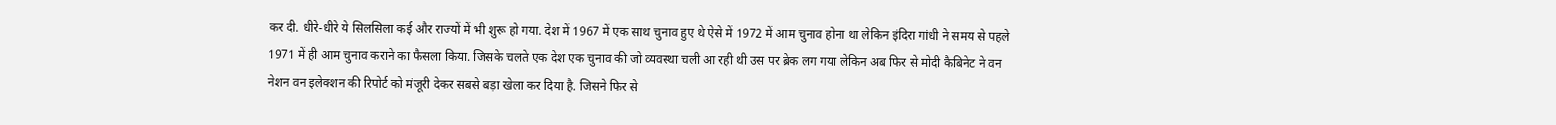कर दी. धीरे-धीरे ये सिलसिला कई और राज्यों में भी शुरू हो गया. देश में 1967 में एक साथ चुनाव हुए थे ऐसे में 1972 में आम चुनाव होना था लेकिन इंदिरा गांधी ने समय से पहले 1971 में ही आम चुनाव कराने का फैसला किया. जिसके चलते एक देश एक चुनाव की जो व्यवस्था चली आ रही थी उस पर ब्रेक लग गया लेकिन अब फिर से मोदी कैबिनेट ने वन नेशन वन इलेक्शन की रिपोर्ट को मंजूरी देकर सबसे बड़ा खेला कर दिया है. जिसने फिर से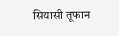सियासी तूफान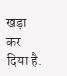खड़ा कर दिया है.